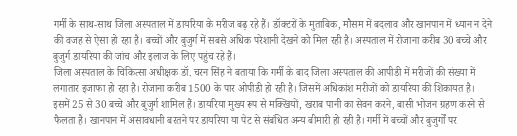गर्मी के साथ-साथ जिला अस्पताल में डायरिया के मरीज बढ़ रहे हैं। डॉक्टरों के मुताबिक, मौसम में बदलाव और खानपान में ध्यान न देने की वजह से ऐसा हो रहा है। बच्चों और बुजुर्ग में सबसे अधिक परेशानी देखने को मिल रही है। अस्पताल में रोजाना करीब 30 बच्चे और बुजुर्ग डायरिया की जांच और इलाज के लिए पहुंच रहे हैं।
जिला अस्पताल के चिकित्सा अधीक्षक डॉ. चरन सिंह ने बताया कि गर्मी के बाद जिला अस्पताल की आपीडी में मरीजों की संख्या में लगातार इजाफा हो रहा है। रोजाना करीब 1500 के पार ओपीडी हो रही है। जिसमें अधिकांश मरीजों को डायरिया की शिकायत है। इसमें 25 से 30 बच्चे और बुजुर्ग शामिल हैं। डायरिया मुख्य रूप से मक्खियों, खराब पानी का सेवन करने, बासी भोजन ग्रहण करने से फैलता है। खानपान में असावधानी बरतने पर डायरिया या पेट से संबंधित अन्य बीमारी हो रही है। गर्मी में बच्चों और बुजुर्गों पर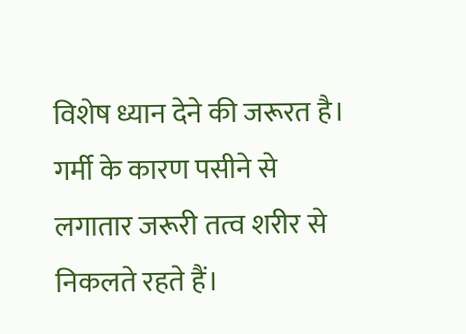विशेष ध्यान देने की जरूरत है। गर्मी के कारण पसीने से लगातार जरूरी तत्व शरीर से निकलते रहते हैं।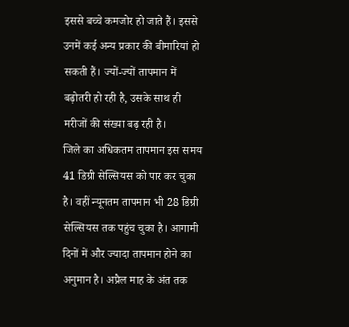इससे बच्चे कमजोर हो जाते हैं। इससे उनमें कई अन्य प्रकार की बीमारियां हो सकती हैं। ज्यों-ज्यों तापमान में बढ़ोतरी हो रही है, उसके साथ ही मरीजों की संख्या बढ़ रही है।
जिले का अधिकतम तापमान इस समय 41 डिग्री सेल्सियस को पार कर चुका है। वहीं न्यूनतम तापमान भी 28 डिग्री सेल्सियस तक पहुंच चुका है। आगामी दिनों में और ज्यादा तापमान होने का अनुमान है। अप्रैल माह के अंत तक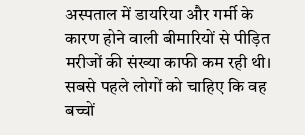अस्पताल में डायरिया और गर्मी के कारण होने वाली बीमारियों से पीड़ित मरीजों की संख्या काफी कम रही थी। सबसे पहले लोगों को चाहिए कि वह बच्चों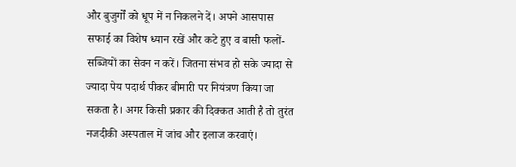और बुजुर्गों को धूप में न निकलने दें। अपने आसपास सफाई का विशेष ध्यान रखें और कटे हुए व बासी फलों-सब्जियों का सेवन न करें। जितना संभव हो सके ज्यादा से ज्यादा पेय पदार्थ पीकर बीमारी पर नियंत्रण किया जा सकता है। अगर किसी प्रकार की दिक्कत आती है तो तुरंत नजदीकी अस्पताल में जांच और इलाज करवाएं।